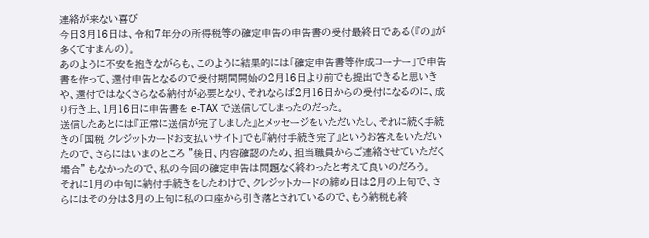連絡が来ない喜び
今日3月16日は、令和7年分の所得税等の確定申告の申告書の受付最終日である(『の』が多くてすまんの)。
あのように不安を抱きながらも、このように結果的には「確定申告書等作成コーナー」で申告書を作って、還付申告となるので受付期間開始の2月16日より前でも提出できると思いきや、還付ではなくさらなる納付が必要となり、それならば2月16日からの受付になるのに、成り行き上、1月16日に申告書を e-TAX で送信してしまったのだった。
送信したあとには『正常に送信が完了しました』とメッセージをいただいたし、それに続く手続きの「国税 クレジットカードお支払いサイト」でも『納付手続き完了』というお答えをいただいたので、さらにはいまのところ "後日、内容確認のため、担当職員からご連絡させていただく場合" もなかったので、私の今回の確定申告は問題なく終わったと考えて良いのだろう。
それに1月の中旬に納付手続きをしたわけで、クレジットカードの締め日は2月の上旬で、さらにはその分は3月の上旬に私の口座から引き落とされているので、もう納税も終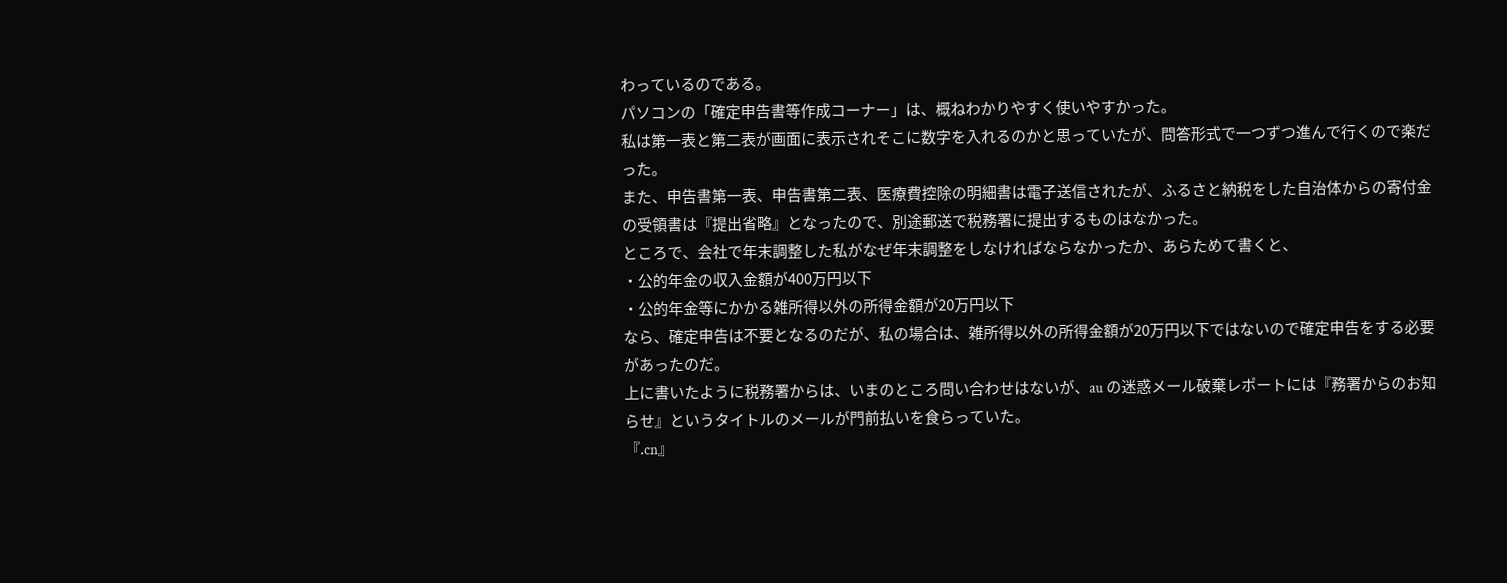わっているのである。
パソコンの「確定申告書等作成コーナー」は、概ねわかりやすく使いやすかった。
私は第一表と第二表が画面に表示されそこに数字を入れるのかと思っていたが、問答形式で一つずつ進んで行くので楽だった。
また、申告書第一表、申告書第二表、医療費控除の明細書は電子送信されたが、ふるさと納税をした自治体からの寄付金の受領書は『提出省略』となったので、別途郵送で税務署に提出するものはなかった。
ところで、会社で年末調整した私がなぜ年末調整をしなければならなかったか、あらためて書くと、
・公的年金の収入金額が400万円以下
・公的年金等にかかる雑所得以外の所得金額が20万円以下
なら、確定申告は不要となるのだが、私の場合は、雑所得以外の所得金額が20万円以下ではないので確定申告をする必要があったのだ。
上に書いたように税務署からは、いまのところ問い合わせはないが、au の迷惑メール破棄レポートには『務署からのお知らせ』というタイトルのメールが門前払いを食らっていた。
『.cn』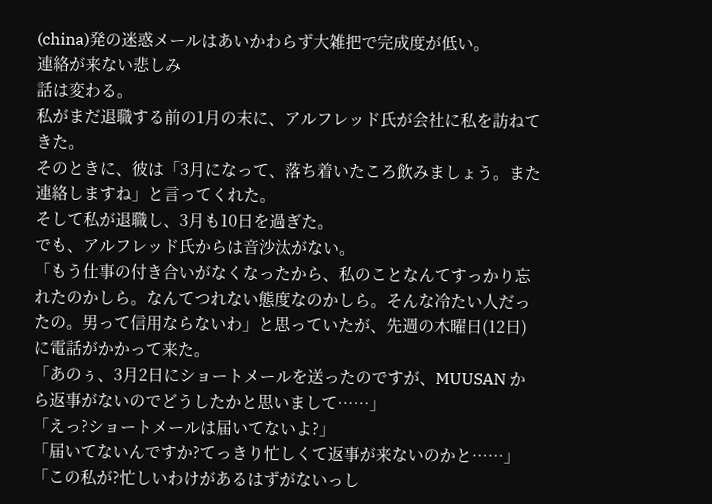(china)発の迷惑メールはあいかわらず大雑把で完成度が低い。
連絡が来ない悲しみ
話は変わる。
私がまだ退職する前の1月の末に、アルフレッド氏が会社に私を訪ねてきた。
そのときに、彼は「3月になって、落ち着いたころ飲みましょう。また連絡しますね」と言ってくれた。
そして私が退職し、3月も10日を過ぎた。
でも、アルフレッド氏からは音沙汰がない。
「もう仕事の付き合いがなくなったから、私のことなんてすっかり忘れたのかしら。なんてつれない態度なのかしら。そんな冷たい人だったの。男って信用ならないわ」と思っていたが、先週の木曜日(12日)に電話がかかって来た。
「あのぅ、3月2日にショートメールを送ったのですが、MUUSAN から返事がないのでどうしたかと思いまして……」
「えっ?ショートメールは届いてないよ?」
「届いてないんですか?てっきり忙しくて返事が来ないのかと……」
「この私が?忙しいわけがあるはずがないっし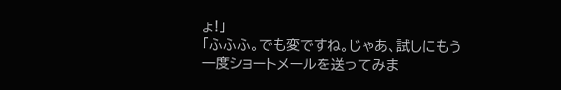ょ!」
「ふふふ。でも変ですね。じゃあ、試しにもう一度ショートメールを送ってみま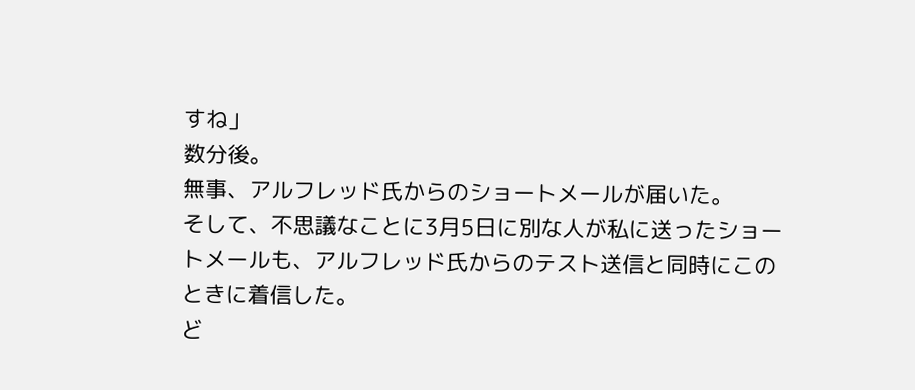すね」
数分後。
無事、アルフレッド氏からのショートメールが届いた。
そして、不思議なことに3月5日に別な人が私に送ったショートメールも、アルフレッド氏からのテスト送信と同時にこのときに着信した。
ど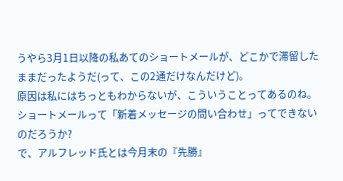うやら3月1日以降の私あてのショートメールが、どこかで滞留したままだったようだ(って、この2通だけなんだけど)。
原因は私にはちっともわからないが、こういうことってあるのね。
ショートメールって「新着メッセージの問い合わせ」ってできないのだろうか?
で、アルフレッド氏とは今月末の『先勝』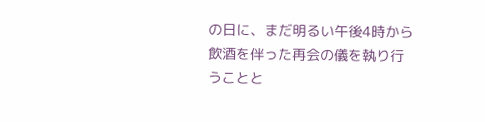の日に、まだ明るい午後4時から飲酒を伴った再会の儀を執り行うことと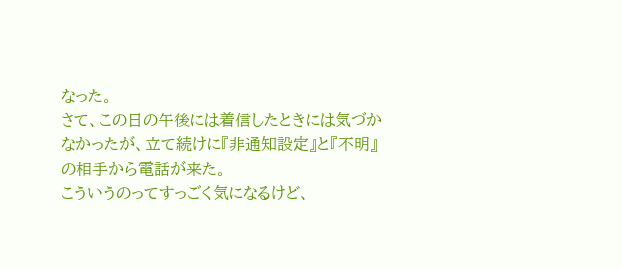なった。
さて、この日の午後には着信したときには気づかなかったが、立て続けに『非通知設定』と『不明』の相手から電話が来た。
こういうのってすっごく気になるけど、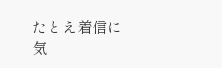たとえ着信に気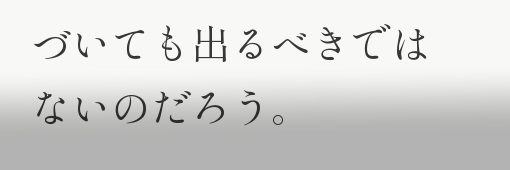づいても出るべきではないのだろう。